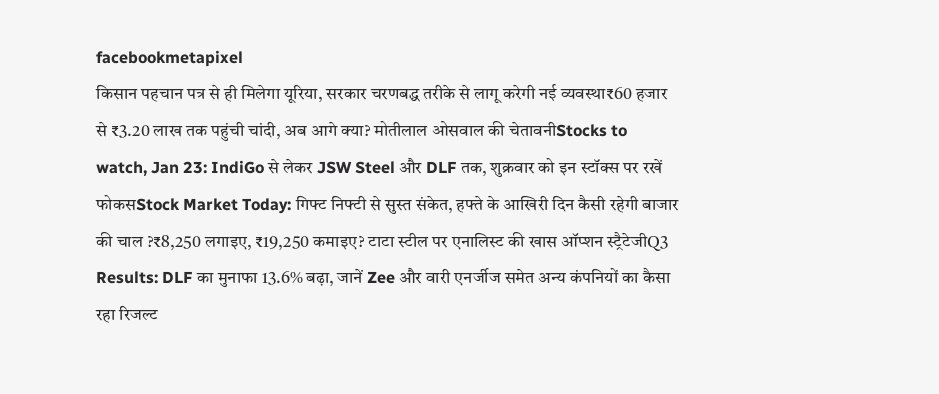facebookmetapixel
किसान पहचान पत्र से ही मिलेगा यूरिया, सरकार चरणबद्ध तरीके से लागू करेगी नई व्यवस्था₹60 हजार से ₹3.20 लाख तक पहुंची चांदी, अब आगे क्या? मोतीलाल ओसवाल की चेतावनीStocks to watch, Jan 23: IndiGo से लेकर JSW Steel और DLF तक, शुक्रवार को इन स्टॉक्स पर रखें फोकसStock Market Today: गिफ्ट निफ्टी से सुस्त संकेत, हफ्ते के आखिरी दिन कैसी रहेगी बाजार की चाल ?₹8,250 लगाइए, ₹19,250 कमाइए? टाटा स्टील पर एनालिस्ट की खास ऑप्शन स्ट्रैटेजीQ3 Results: DLF का मुनाफा 13.6% बढ़ा, जानें Zee और वारी एनर्जीज समेत अन्य कंपनियों का कैसा रहा रिजल्ट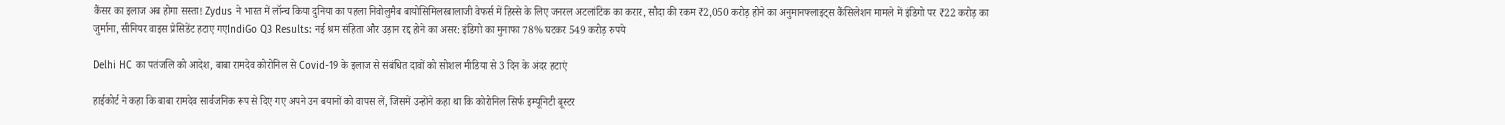कैंसर का इलाज अब होगा सस्ता! Zydus ने भारत में लॉन्च किया दुनिया का पहला निवोलुमैब बायोसिमिलरबालाजी वेफर्स में हिस्से के लिए जनरल अटलांटिक का करार, सौदा की रकम ₹2,050 करोड़ होने का अनुमानफ्लाइट्स कैंसिलेशन मामले में इंडिगो पर ₹22 करोड़ का जुर्माना, सीनियर वाइस प्रेसिडेंट हटाए गएIndiGo Q3 Results: नई श्रम संहिता और उड़ान रद्द होने का असर: इंडिगो का मुनाफा 78% घटकर 549 करोड़ रुपये

Delhi HC का पतंजलि को आदेश, बाबा रामदेव कोरोनिल से Covid-19 के इलाज से संबंधित दावों को सोशल मीडिया से 3 दिन के अंदर हटाएं

हाईकोर्ट ने कहा कि बाबा रामदेव सार्वजनिक रूप से दिए गए अपने उन बयानों को वापस लें, जिसमें उन्होंने कहा था कि कोरोनिल सिर्फ इम्यूनिटी बूस्टर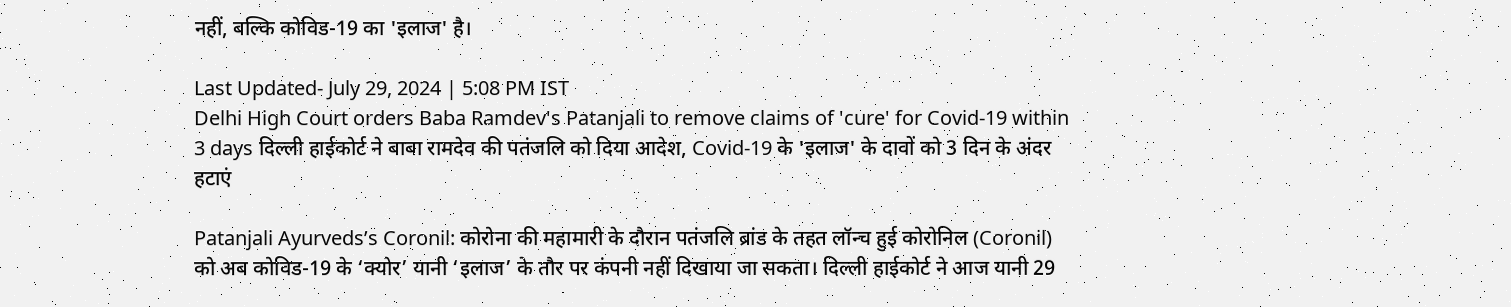नहीं, बल्कि कोविड-19 का 'इलाज' है।

Last Updated- July 29, 2024 | 5:08 PM IST
Delhi High Court orders Baba Ramdev's Patanjali to remove claims of 'cure' for Covid-19 within 3 days दिल्ली हाईकोर्ट ने बाबा रामदेव की पतंजलि को दिया आदेश, Covid-19 के 'इलाज' के दावों को 3 दिन के अंदर हटाएं

Patanjali Ayurveds’s Coronil: कोरोना की महामारी के दौरान पतंजलि ब्रांड के तहत लॉन्च हुई कोरोनिल (Coronil) को अब कोविड-19 के ‘क्योर’ यानी ‘इलाज’ के तौर पर कंपनी नहीं दिखाया जा सकता। दिल्ली हाईकोर्ट ने आज यानी 29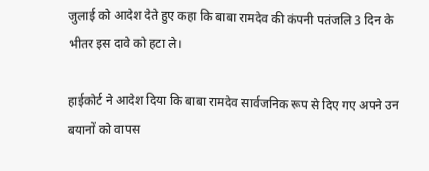जुलाई को आदेश देते हुए कहा कि बाबा रामदेव की कंपनी पतंजलि 3 दिन के भीतर इस दावे को हटा ले।

हाईकोर्ट ने आदेश दिया कि बाबा रामदेव सार्वजनिक रूप से दिए गए अपने उन बयानों को वापस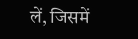लें, जिसमें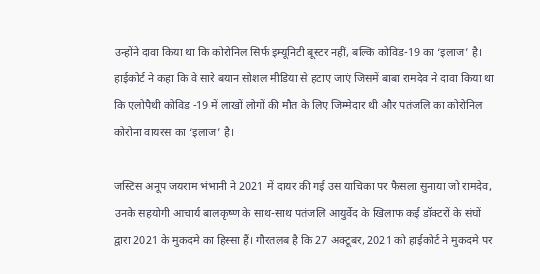उन्होंने दावा किया था कि कोरोनिल सिर्फ इम्यूनिटी बूस्टर नहीं, बल्कि कोविड-19 का ‘इलाज’ है। हाईकोर्ट ने कहा कि वे सारे बयान सोशल मीडिया से हटाए जाएं जिसमें बाबा रामदेव ने दावा किया था कि एलोपैथी कोविड -19 में लाखों लोगों की मौत के लिए जिम्मेदार थी और पतंजलि का कोरोनिल कोरोना वायरस का ‘इलाज’ है।

जस्टिस अनूप जयराम भंभानी ने 2021 में दायर की गई उस याचिका पर फैसला सुनाया जो रामदेव, उनके सहयोगी आचार्य बालकृष्ण के साथ-साथ पतंजलि आयुर्वेद के खिलाफ कई डॉक्टरों के संघों द्वारा 2021 के मुकदमे का हिस्सा हैं। गौरतलब है कि 27 अक्टूबर, 2021 को हाईकोर्ट ने मुकदमे पर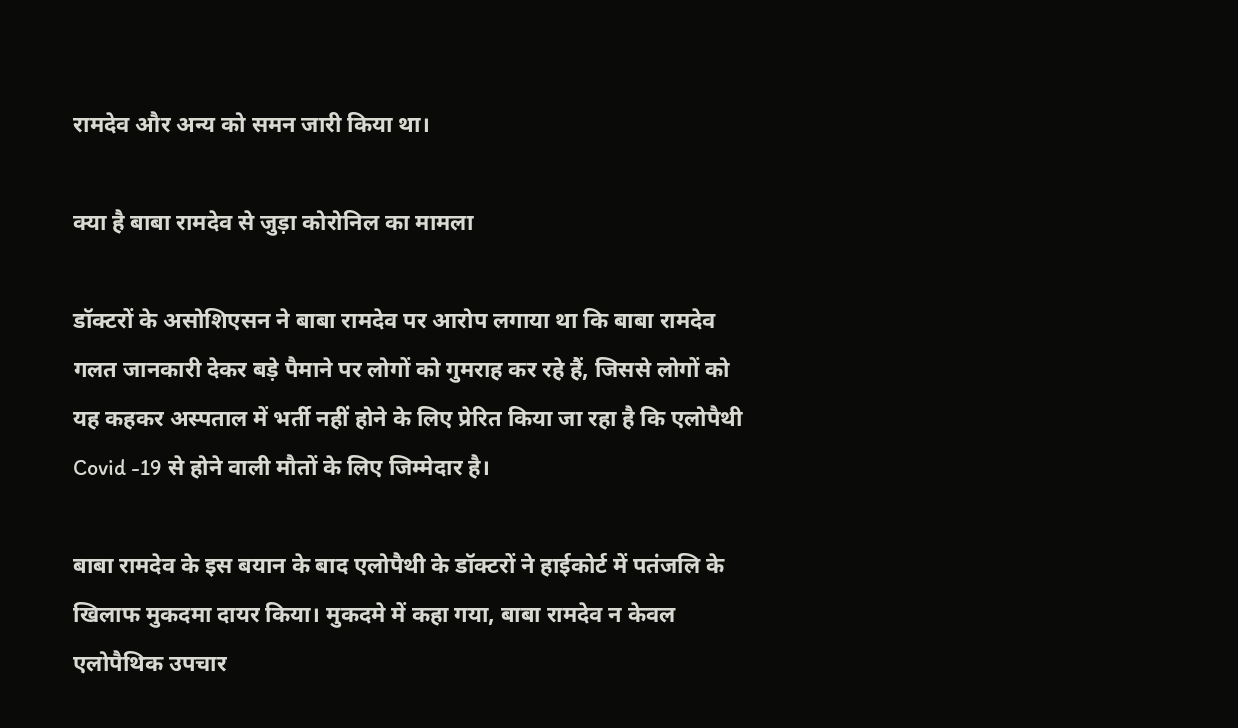रामदेव और अन्य को समन जारी किया था।

क्या है बाबा रामदेव से जुड़ा कोरोनिल का मामला

डॉक्टरों के असोशिएसन ने बाबा रामदेव पर आरोप लगाया था कि बाबा रामदेव गलत जानकारी देकर बड़े पैमाने पर लोगों को गुमराह कर रहे हैं, जिससे लोगों को यह कहकर अस्पताल में भर्ती नहीं होने के लिए प्रेरित किया जा रहा है कि एलोपैथी Covid -19 से होने वाली मौतों के लिए जिम्मेदार है।

बाबा रामदेव के इस बयान के बाद एलोपैथी के डॉक्टरों ने हाईकोर्ट में पतंजलि के खिलाफ मुकदमा दायर किया। मुकदमे में कहा गया, बाबा रामदेव न केवल एलोपैथिक उपचार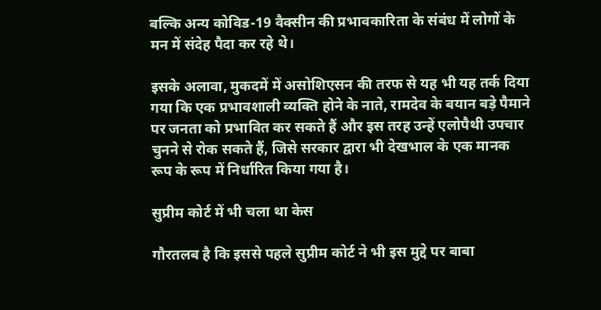बल्कि अन्य कोविड-19 वैक्सीन की प्रभावकारिता के संबंध में लोगों के मन में संदेह पैदा कर रहे थे।

इसके अलावा, मुकदमें में असोशिएसन की तरफ से यह भी यह तर्क दिया गया कि एक प्रभावशाली व्यक्ति होने के नाते, रामदेव के बयान बड़े पैमाने पर जनता को प्रभावित कर सकते हैं और इस तरह उन्हें एलोपैथी उपचार चुनने से रोक सकते हैं, जिसे सरकार द्वारा भी देखभाल के एक मानक रूप के रूप में निर्धारित किया गया है।

सुप्रीम कोर्ट में भी चला था केस

गौरतलब है कि इससे पहले सुप्रीम कोर्ट ने भी इस मुद्दे पर बाबा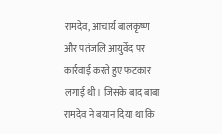रामदेव, आचार्य बालकृष्ण और पतंजलि आयुर्वेद पर कार्रवाई करते हुए फटकार लगाई थी। जिसके बाद बाबा रामदेव ने बयान दिया था कि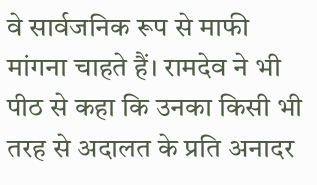वे सार्वजनिक रूप से माफी मांगना चाहते हैं। रामदेव ने भी पीठ से कहा कि उनका किसी भी तरह से अदालत के प्रति अनादर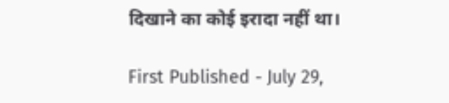दिखाने का कोई इरादा नहीं था।

First Published - July 29,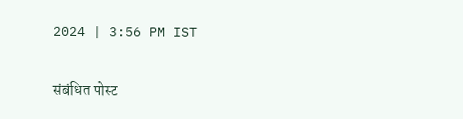2024 | 3:56 PM IST

संबंधित पोस्ट